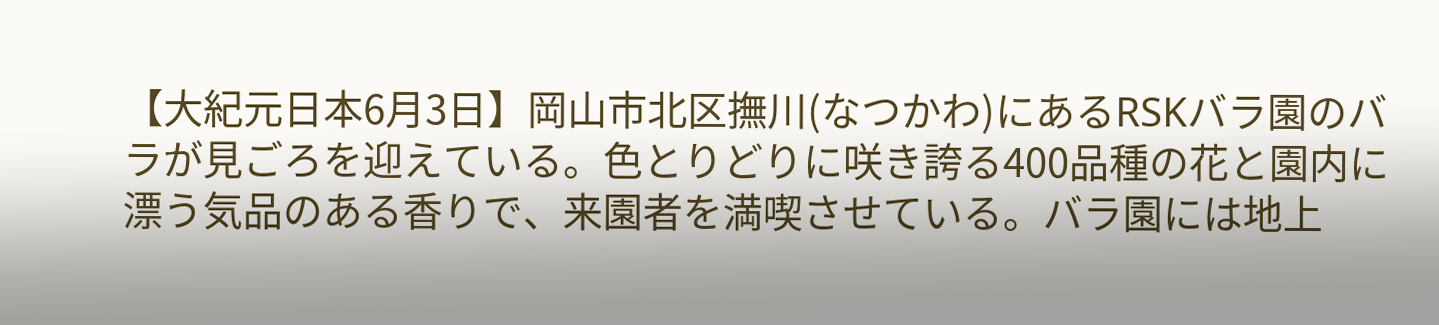【大紀元日本6月3日】岡山市北区撫川(なつかわ)にあるRSKバラ園のバラが見ごろを迎えている。色とりどりに咲き誇る400品種の花と園内に漂う気品のある香りで、来園者を満喫させている。バラ園には地上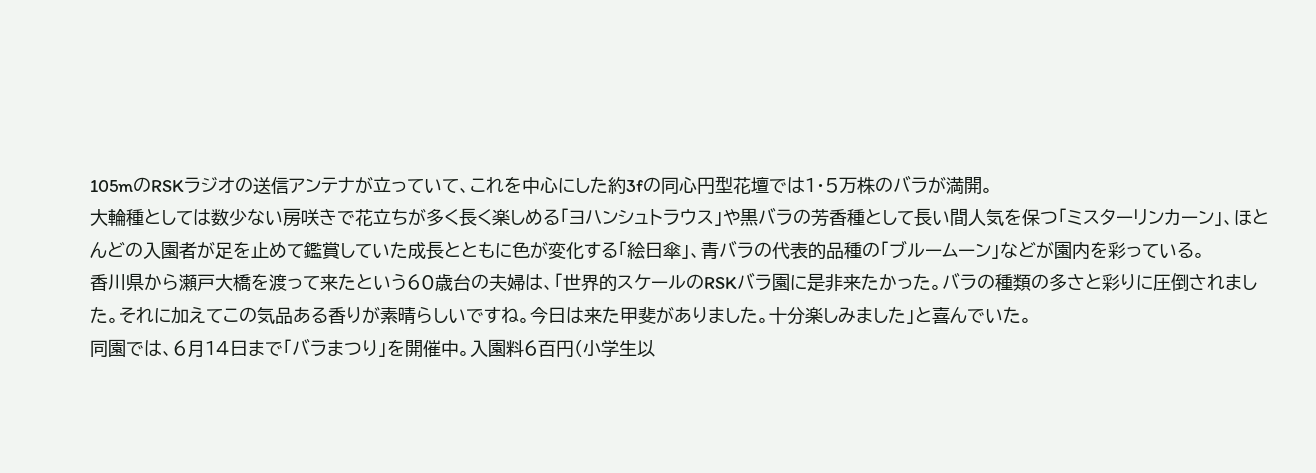105mのRSKラジオの送信アンテナが立っていて、これを中心にした約3fの同心円型花壇では1・5万株のバラが満開。
大輪種としては数少ない房咲きで花立ちが多く長く楽しめる「ヨハンシュトラウス」や黒バラの芳香種として長い間人気を保つ「ミスターリンカーン」、ほとんどの入園者が足を止めて鑑賞していた成長とともに色が変化する「絵日傘」、青バラの代表的品種の「ブルームーン」などが園内を彩っている。
香川県から瀬戸大橋を渡って来たという60歳台の夫婦は、「世界的スケールのRSKバラ園に是非来たかった。バラの種類の多さと彩りに圧倒されました。それに加えてこの気品ある香りが素晴らしいですね。今日は来た甲斐がありました。十分楽しみました」と喜んでいた。
同園では、6月14日まで「バラまつり」を開催中。入園料6百円(小学生以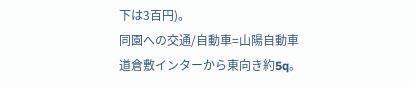下は3百円)。
同園への交通/自動車=山陽自動車道倉敷インターから東向き約5q。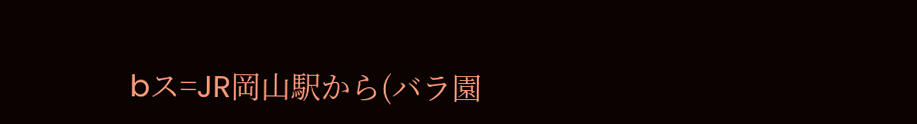bス=JR岡山駅から(バラ園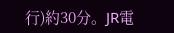行)約30分。JR電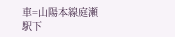車=山陽本線庭瀬駅下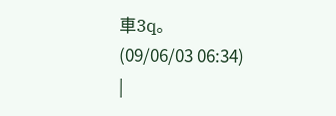車3q。
(09/06/03 06:34)
|